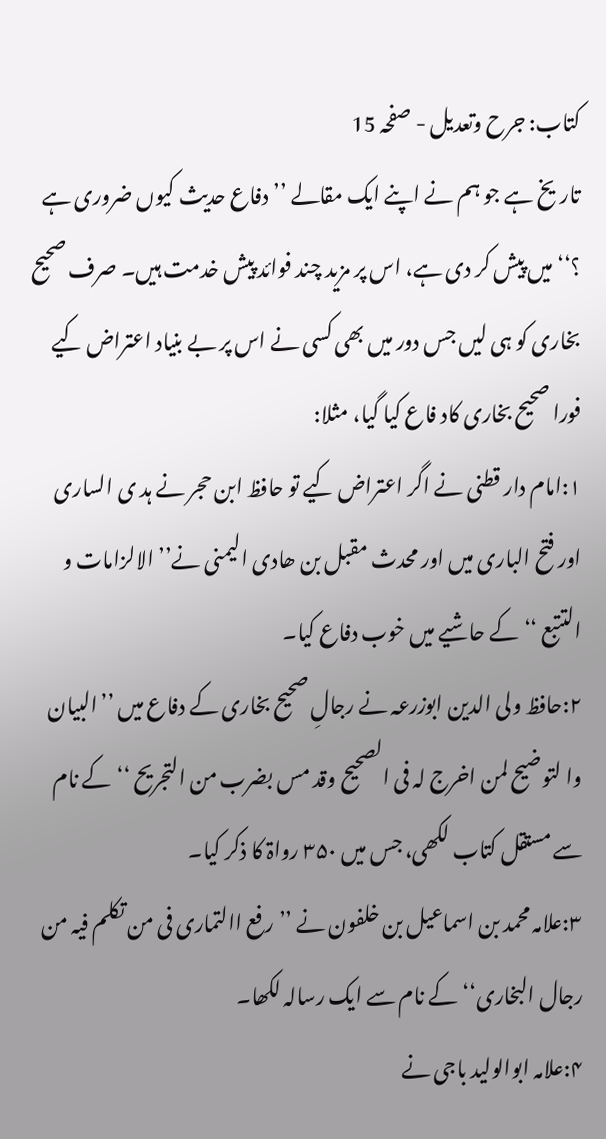کتاب: جرح وتعدیل - صفحہ 15
تاریخ ہے جو ہم نے اپنے ایک مقالے ’’دفاع حدیث کیوں ضروری ہے ؟‘‘میں پیش کر دی ہے، اس پر مزید چند فوائد پیش خدمت ہیں۔ صرف صحیح بخاری کو ہی لیں جس دور میں بھی کسی نے اس پر بے بنیاد اعتراض کیے فورا صحیح بخاری کاد فاع کیا گیا، مثلا:
۱:امام دار قطنی نے اگر اعتراض کیے تو حافظ ابن حجر نے ہد ی الساری اور فتح الباری میں اور محدث مقبل بن ھادی الیمنی نے’’ الالزامات و التتبع ‘‘کے حاشیے میں خوب دفاع کیا۔
۲:حافظ ولی الدین ابوزرعہ نے رجالِ صحیح بخاری کے دفاع میں ’’البیان وا لتوضیح لمن اخرج لہ فی الصحیح وقد مس بضرب من التجریح ‘‘کے نام سے مستقل کتاب لکھی، جس میں ۳۵۰ رواۃ کا ذکر کیا۔
۳:علامہ محمد بن اسماعیل بن خلفون نے ’’رفع االتماری فی من تکلم فیہ من رجال البخاری‘‘کے نام سے ایک رسالہ لکھا۔
۴:علامہ ابوالولید باجی نے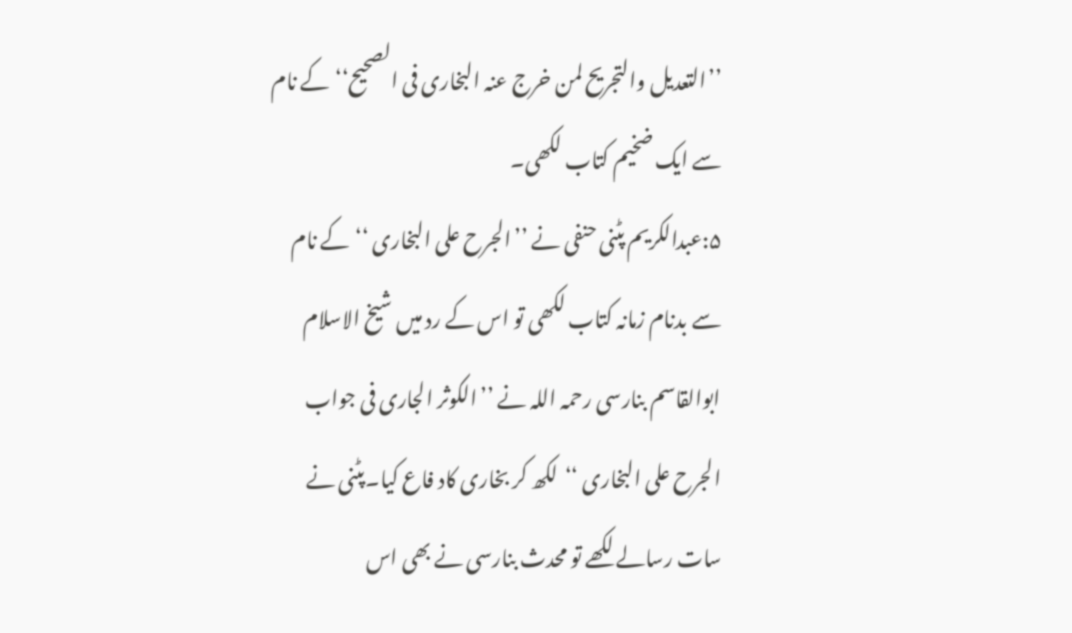’’التعدیل والتجریح لمن خرج عنہ البخاری فی الصحیح‘‘کے نام سے ایک ضخیم کتاب لکھی۔
۵:عبدالکریم پٹنی حنفی نے ’’الجرح علی البخاری ‘‘کے نام سے بدنام زمانہ کتاب لکھی تو اس کے رد میں شیخ الاسلام ابوالقاسم بنارسی رحمہ اللہ نے ’’الکوثر الجاری فی جواب الجرح علی البخاری ‘‘لکھ کر بخاری کاد فاع کیا۔پٹنی نے سات رسالے لکھے تو محدث بنارسی نے بھی اس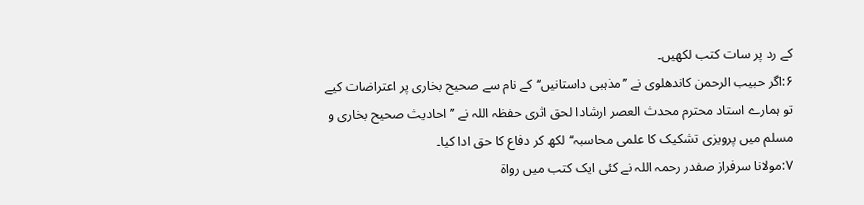کے رد پر سات کتب لکھیں۔
۶:اگر حبیب الرحمن کاندھلوی نے ’’مذہبی داستانیں‘‘کے نام سے صحیح بخاری پر اعتراضات کیے تو ہمارے استاد محترم محدث العصر ارشادا لحق اثری حفظہ اللہ نے ’’احادیث صحیح بخاری و مسلم میں پرویزی تشکیک کا علمی محاسبہ‘‘لکھ کر دفاع کا حق ادا کیا۔
۷:مولانا سرفراز صفدر رحمہ اللہ نے کئی ایک کتب میں رواۃ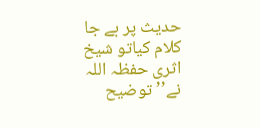حدیث پر بے جا کلام کیاتو شیخ اثری حفظہ اللہ نے’’ توضیح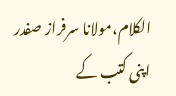الکلام،مولانا سرفراز صفدر اپنی کتب کے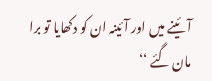آئینے میں اور آئینہ ان کو دکھایا تو برا مان گئے ‘‘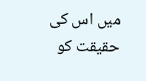میں اس کی حقیقت کو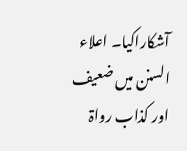آشکاراکیا۔ اعلاء السنن میں ضعیف اور کذاب رواۃ